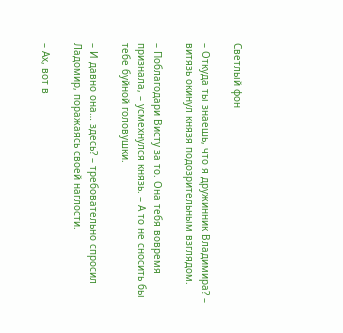Светлый фон

– Откуда ты знаешь, что я дружинник Владимира? – витязь окинул князя подозрительным взглядом.

– Поблагодари Висту за то. Она тебя вовремя признала, – усмехнулся князь. – А то не сносить бы тебе буйной головушки.

– И давно она… здесь? – требовательно спросил Ладомир, поражаясь своей наглости.

– Ах, вот в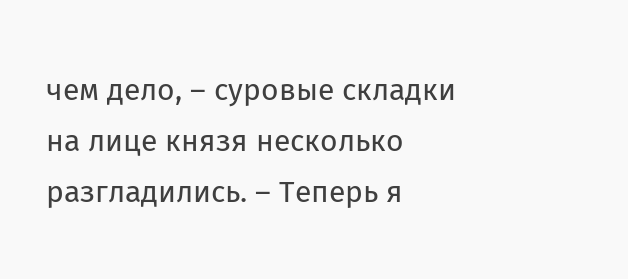чем дело, – суровые складки на лице князя несколько разгладились. – Теперь я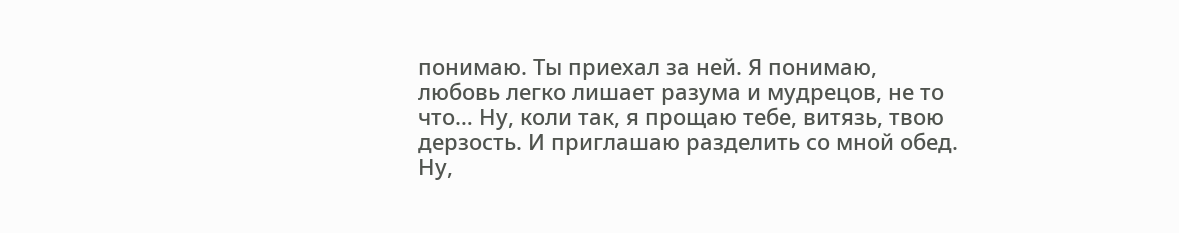понимаю. Ты приехал за ней. Я понимаю, любовь легко лишает разума и мудрецов, не то что… Ну, коли так, я прощаю тебе, витязь, твою дерзость. И приглашаю разделить со мной обед. Ну,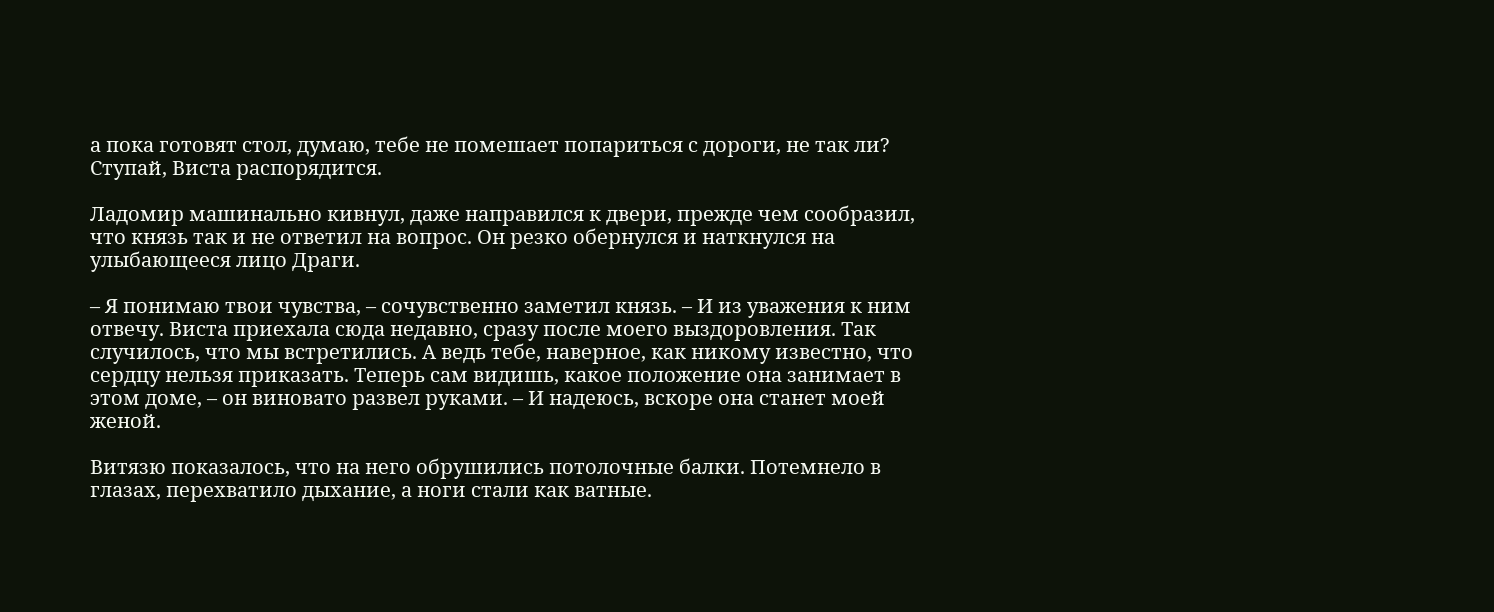а пока готовят стол, думаю, тебе не помешает попариться с дороги, не так ли? Ступай, Виста распорядится.

Ладомир машинально кивнул, даже направился к двери, прежде чем сообразил, что князь так и не ответил на вопрос. Он резко обернулся и наткнулся на улыбающееся лицо Драги.

– Я понимаю твои чувства, – сочувственно заметил князь. – И из уважения к ним отвечу. Виста приехала сюда недавно, сразу после моего выздоровления. Так случилось, что мы встретились. А ведь тебе, наверное, как никому известно, что сердцу нельзя приказать. Теперь сам видишь, какое положение она занимает в этом доме, – он виновато развел руками. – И надеюсь, вскоре она станет моей женой.

Витязю показалось, что на него обрушились потолочные балки. Потемнело в глазах, перехватило дыхание, а ноги стали как ватные.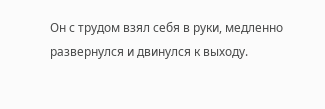Он с трудом взял себя в руки, медленно развернулся и двинулся к выходу.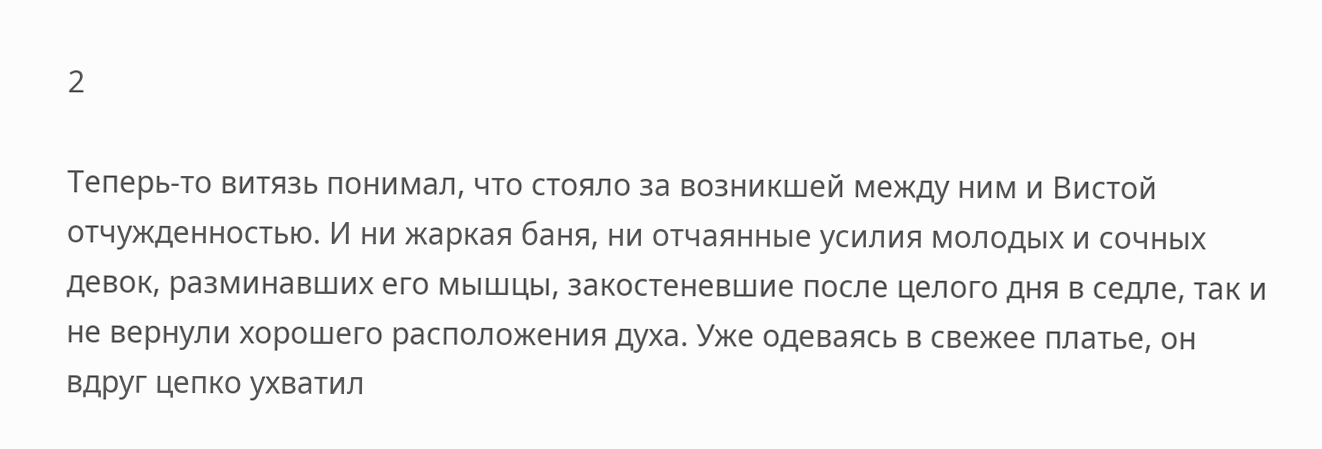2

Теперь-то витязь понимал, что стояло за возникшей между ним и Вистой отчужденностью. И ни жаркая баня, ни отчаянные усилия молодых и сочных девок, разминавших его мышцы, закостеневшие после целого дня в седле, так и не вернули хорошего расположения духа. Уже одеваясь в свежее платье, он вдруг цепко ухватил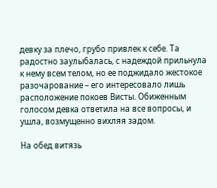девку за плечо, грубо привлек к себе. Та радостно заулыбалась, с надеждой прильнула к нему всем телом, но ее поджидало жестокое разочарование – его интересовало лишь расположение покоев Висты. Обиженным голосом девка ответила на все вопросы, и ушла, возмущенно вихляя задом.

На обед витязь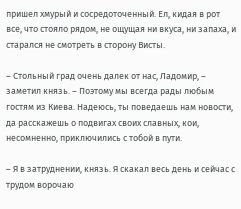пришел хмурый и сосредоточенный. Ел, кидая в рот все, что стояло рядом, не ощущая ни вкуса, ни запаха, и старался не смотреть в сторону Висты.

– Стольный град очень далек от нас, Ладомир, – заметил князь. – Поэтому мы всегда рады любым гостям из Киева. Надеюсь, ты поведаешь нам новости, да расскажешь о подвигах своих славных, кои, несомненно, приключились с тобой в пути.

– Я в затруднении, князь. Я скакал весь день и сейчас с трудом ворочаю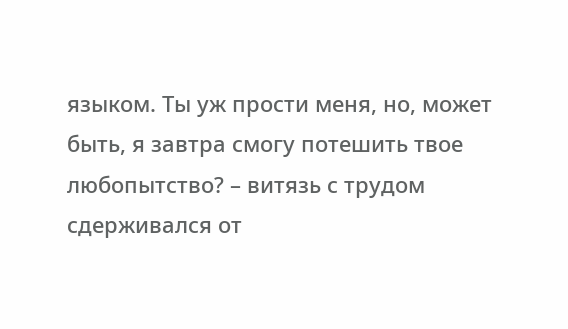языком. Ты уж прости меня, но, может быть, я завтра смогу потешить твое любопытство? – витязь с трудом сдерживался от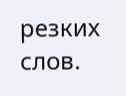резких слов.